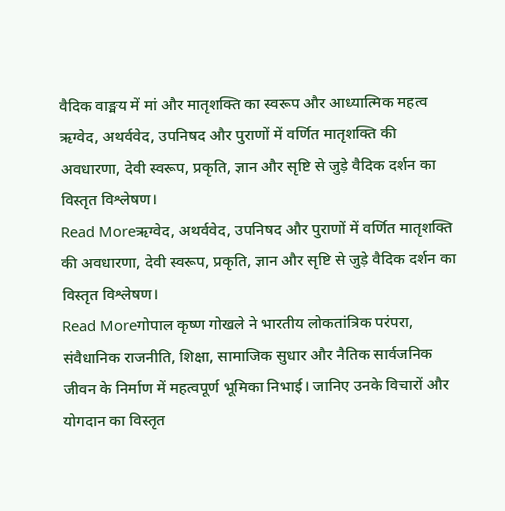वैदिक वाङ्मय में मां और मातृशक्ति का स्वरूप और आध्यात्मिक महत्व
ऋग्वेद, अथर्ववेद, उपनिषद और पुराणों में वर्णित मातृशक्ति की अवधारणा, देवी स्वरूप, प्रकृति, ज्ञान और सृष्टि से जुड़े वैदिक दर्शन का विस्तृत विश्लेषण।
Read Moreऋग्वेद, अथर्ववेद, उपनिषद और पुराणों में वर्णित मातृशक्ति की अवधारणा, देवी स्वरूप, प्रकृति, ज्ञान और सृष्टि से जुड़े वैदिक दर्शन का विस्तृत विश्लेषण।
Read Moreगोपाल कृष्ण गोखले ने भारतीय लोकतांत्रिक परंपरा, संवैधानिक राजनीति, शिक्षा, सामाजिक सुधार और नैतिक सार्वजनिक जीवन के निर्माण में महत्वपूर्ण भूमिका निभाई। जानिए उनके विचारों और योगदान का विस्तृत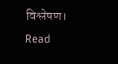विश्लेषण।
Read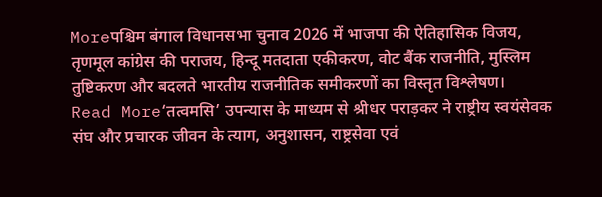Moreपश्चिम बंगाल विधानसभा चुनाव 2026 में भाजपा की ऐतिहासिक विजय, तृणमूल कांग्रेस की पराजय, हिन्दू मतदाता एकीकरण, वोट बैंक राजनीति, मुस्लिम तुष्टिकरण और बदलते भारतीय राजनीतिक समीकरणों का विस्तृत विश्लेषण।
Read More‘तत्वमसि’ उपन्यास के माध्यम से श्रीधर पराड़कर ने राष्ट्रीय स्वयंसेवक संघ और प्रचारक जीवन के त्याग, अनुशासन, राष्ट्रसेवा एवं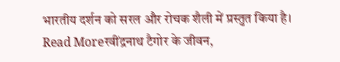भारतीय दर्शन को सरल और रोचक शैली में प्रस्तुत किया है।
Read Moreरवींद्रनाथ टैगोर के जीवन,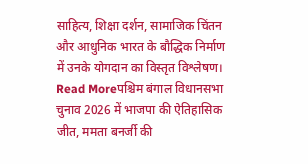साहित्य, शिक्षा दर्शन, सामाजिक चिंतन और आधुनिक भारत के बौद्धिक निर्माण में उनके योगदान का विस्तृत विश्लेषण।
Read Moreपश्चिम बंगाल विधानसभा चुनाव 2026 में भाजपा की ऐतिहासिक जीत, ममता बनर्जी की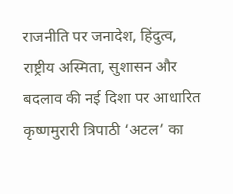राजनीति पर जनादेश, हिंदुत्व, राष्ट्रीय अस्मिता, सुशासन और बदलाव की नई दिशा पर आधारित कृष्णमुरारी त्रिपाठी ‘अटल’ का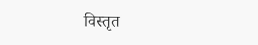विस्तृत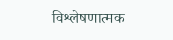विश्लेषणात्मक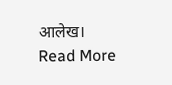आलेख।
Read More